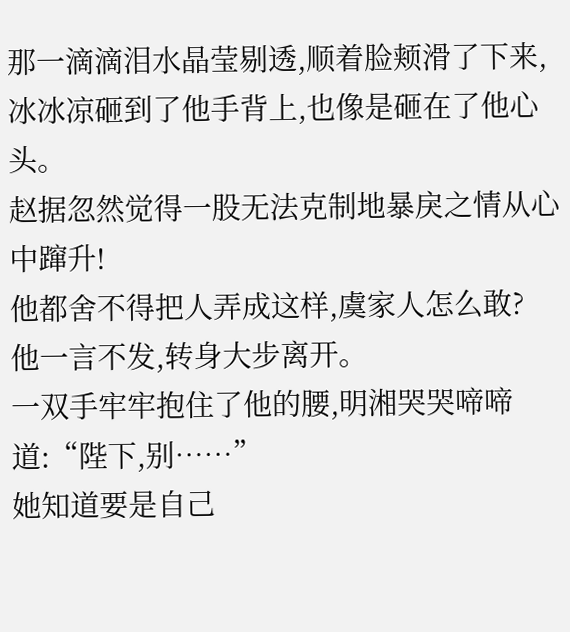那一滴滴泪水晶莹剔透,顺着脸颊滑了下来,冰冰凉砸到了他手背上,也像是砸在了他心头。
赵据忽然觉得一股无法克制地暴戾之情从心中蹿升!
他都舍不得把人弄成这样,虞家人怎么敢?
他一言不发,转身大步离开。
一双手牢牢抱住了他的腰,明湘哭哭啼啼道:“陛下,别……”
她知道要是自己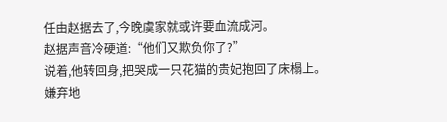任由赵据去了,今晚虞家就或许要血流成河。
赵据声音冷硬道:“他们又欺负你了?”
说着,他转回身,把哭成一只花猫的贵妃抱回了床榻上。
嫌弃地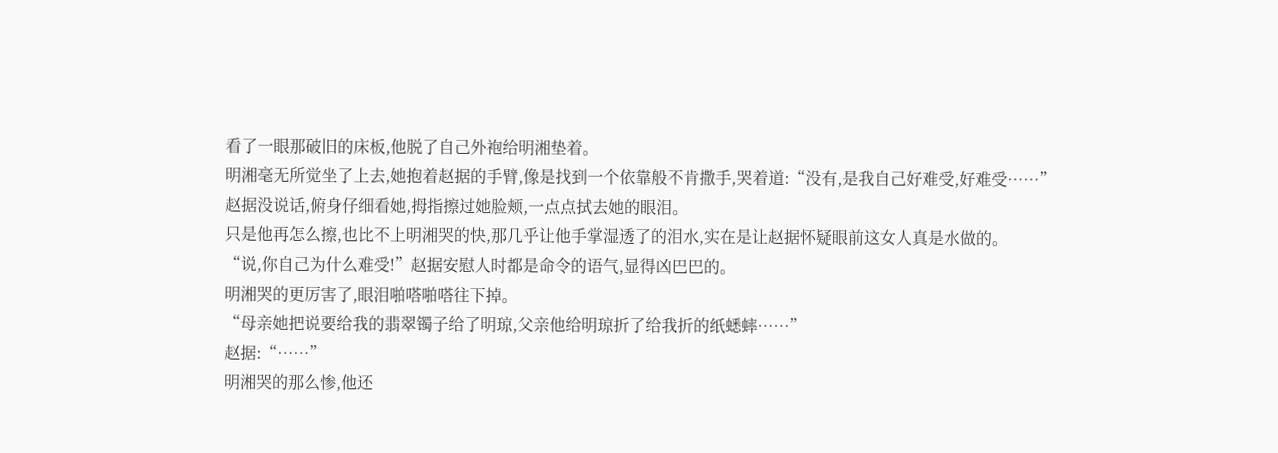看了一眼那破旧的床板,他脱了自己外袍给明湘垫着。
明湘毫无所觉坐了上去,她抱着赵据的手臂,像是找到一个依靠般不肯撒手,哭着道:“没有,是我自己好难受,好难受……”
赵据没说话,俯身仔细看她,拇指擦过她脸颊,一点点拭去她的眼泪。
只是他再怎么擦,也比不上明湘哭的快,那几乎让他手掌湿透了的泪水,实在是让赵据怀疑眼前这女人真是水做的。
“说,你自己为什么难受!”赵据安慰人时都是命令的语气,显得凶巴巴的。
明湘哭的更厉害了,眼泪啪嗒啪嗒往下掉。
“母亲她把说要给我的翡翠镯子给了明琼,父亲他给明琼折了给我折的纸蟋蟀……”
赵据:“……”
明湘哭的那么惨,他还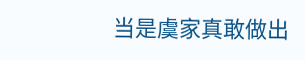当是虞家真敢做出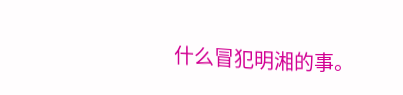什么冒犯明湘的事。